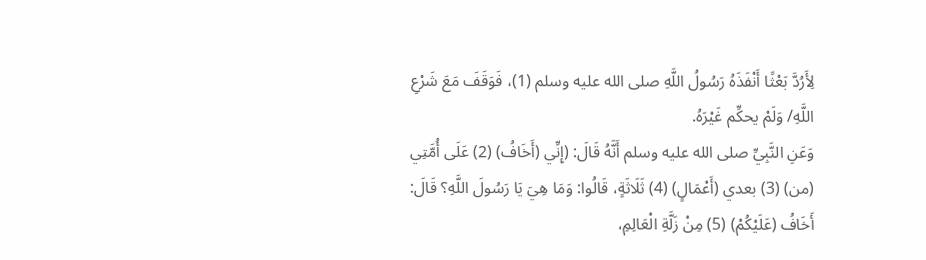لِأَرُدَّ بَعْثًا أَنْفَذَهُ رَسُولُ اللَّهِ صلى الله عليه وسلم (1)، فَوَقَفَ مَعَ شَرْعِ اللَّهِ/ وَلَمْ يحكِّم غَيْرَهُ.
وَعَنِ النَّبِيِّ صلى الله عليه وسلم أَنَّهُ قَالَ: (إِنِّي (أَخَافُ) (2) عَلَى أُمَّتِي (من) (3) بعدي (أَعْمَالٍ) (4) ثَلَاثَةٍ، قَالُوا: وَمَا هِيَ يَا رَسُولَ اللَّهِ؟ قَالَ: أَخَافُ (عَلَيْكُمْ) (5) مِنْ زَلَّةِ الْعَالِمِ،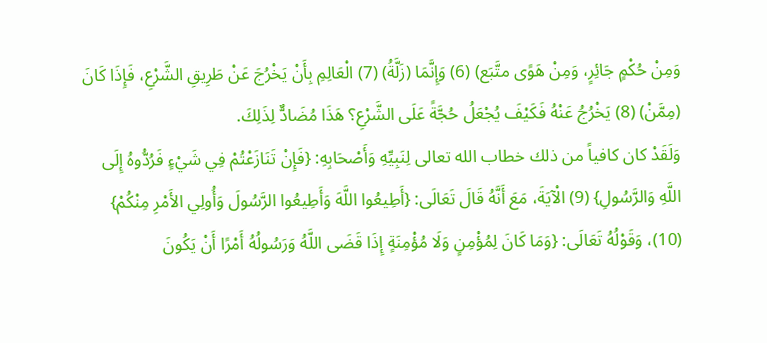وَمِنْ حُكْمٍ جَائِرٍ، وَمِنْ هَوًى متَّبَع) (6) وَإِنَّمَا (زَلَّةُ) (7) الْعَالِمِ بِأَنْ يَخْرُجَ عَنْ طَرِيقِ الشَّرْعِ، فَإِذَا كَانَ (مِمَّنْ) (8) يَخْرُجُ عَنْهُ فَكَيْفَ يُجْعَلُ حُجَّةً عَلَى الشَّرْعِ؟ هَذَا مُضَادٌّ لِذَلِكَ.
وَلَقَدْ كان كافياً من ذلك خطاب الله تعالى لِنَبِيِّهِ وَأَصْحَابِهِ: {فَإِنْ تَنَازَعْتُمْ فِي شَيْءٍ فَرُدُّوهُ إِلَى اللَّهِ وَالرَّسُولِ} (9) الْآيَةَ، مَعَ أَنَّهُ قَالَ تَعَالَى: {أَطِيعُوا اللَّهَ وَأَطِيعُوا الرَّسُولَ وَأُولِي الأَمْرِ مِنْكُمْ} (10)، وَقَوْلُهُ تَعَالَى: {وَمَا كَانَ لِمُؤْمِنٍ وَلَا مُؤْمِنَةٍ إِذَا قَضَى اللَّهُ وَرَسُولُهُ أَمْرًا أَنْ يَكُونَ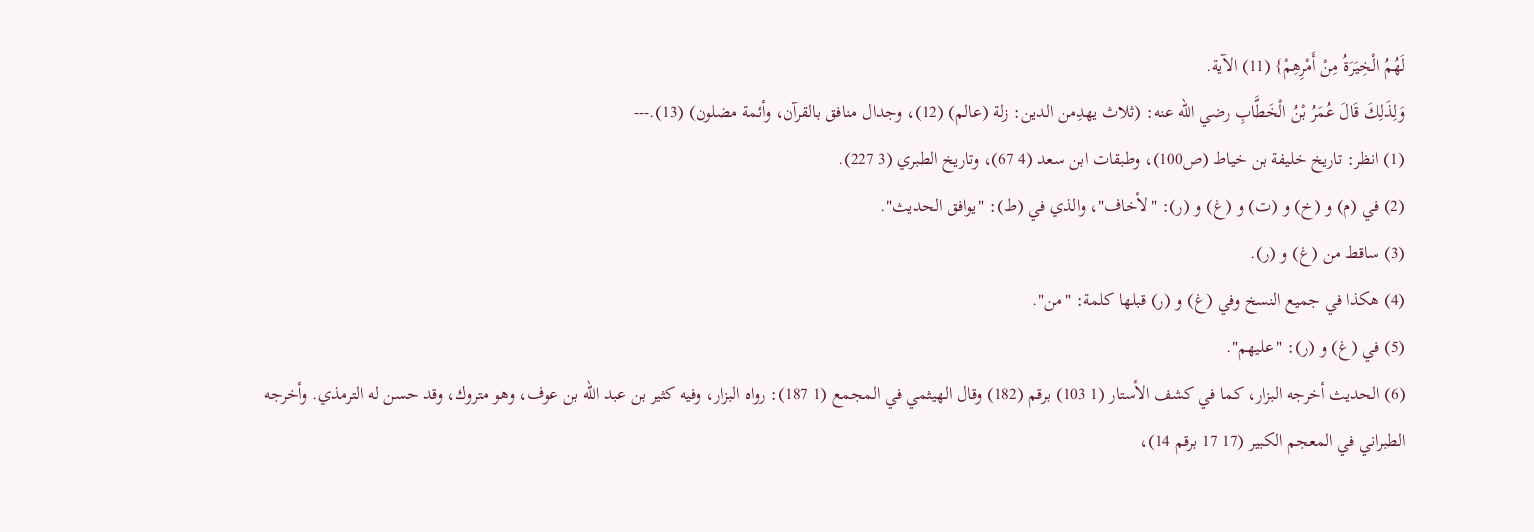لَهُمُ الْخِيَرَةُ مِنْ أَمْرِهِمْ} (11) الآية.
وَلِذَلِكَ قَالَ عُمَرُ بْنُ الْخَطَّابِ رضي الله عنه: (ثلاث يهدِمن الدين: زلة (عالم) (12)، وجدال منافق بالقرآن، وأئمة مضلون) (13).---
(1) انظر: تاريخ خليفة بن خياط (ص100)، وطبقات ابن سعد (4 67)، وتاريخ الطبري (3 227).
(2) في (م) و (خ) و (ت) و (غ) و (ر): "لأخاف"، والذي في (ط): "يوافق الحديث".
(3) ساقط من (غ) و (ر).
(4) هكذا في جميع النسخ وفي (غ) و (ر) قبلها كلمة: "من".
(5) في (غ) و (ر): "عليهم".
(6) الحديث أخرجه البزار، كما في كشف الأستار (1 103) برقم (182) وقال الهيثمي في المجمع (1 187): رواه البزار، وفيه كثير بن عبد الله بن عوف، وهو متروك، وقد حسن له الترمذي. وأخرجه الطبراني في المعجم الكبير (17 17 برقم 14)،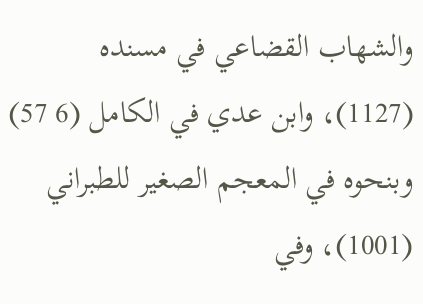والشهاب القضاعي في مسنده (1127)، وابن عدي في الكامل (6 57) وبنحوه في المعجم الصغير للطبراني (1001)، وفي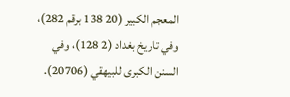المعجم الكبير (20 138 برقم 282)، وفي تاريخ بغداد (2 128)، وفي السنن الكبرى للبيهقي (20706).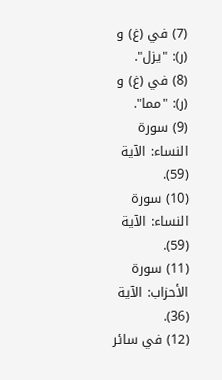(7) في (غ) و (ر): "يزل".
(8) في (غ) و (ر): "مما".
(9) سورة النساء: الآية (59).
(10) سورة النساء: الآية (59).
(11) سورة الأحزاب: الآية (36).
(12) في سائر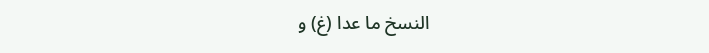النسخ ما عدا (غ) و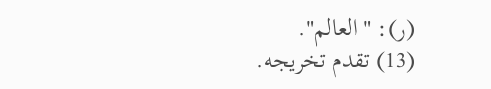(ر): "العالم".
(13) تقدم تخريجه.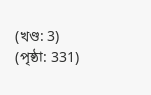(খণ্ড: 3) (পৃষ্ঠা: 331)